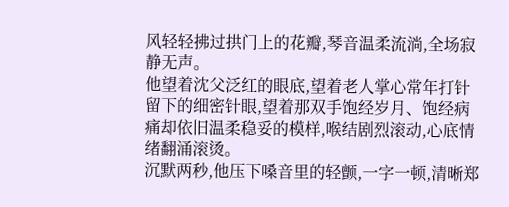风轻轻拂过拱门上的花瓣,琴音温柔流淌,全场寂静无声。
他望着沈父泛红的眼底,望着老人掌心常年打针留下的细密针眼,望着那双手饱经岁月、饱经病痛却依旧温柔稳妥的模样,喉结剧烈滚动,心底情绪翻涌滚烫。
沉默两秒,他压下嗓音里的轻颤,一字一顿,清晰郑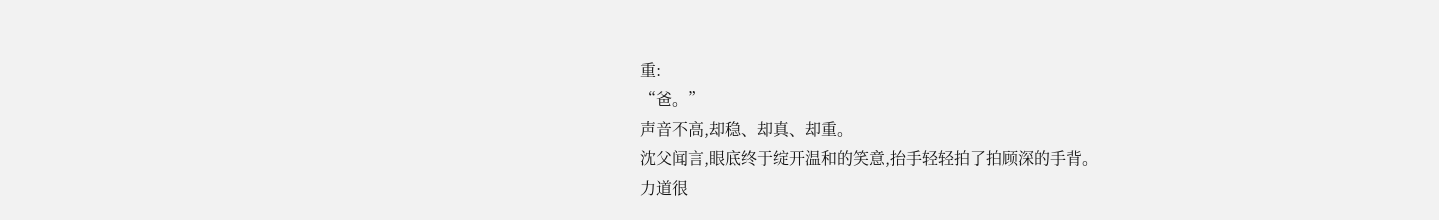重:
“爸。”
声音不高,却稳、却真、却重。
沈父闻言,眼底终于绽开温和的笑意,抬手轻轻拍了拍顾深的手背。
力道很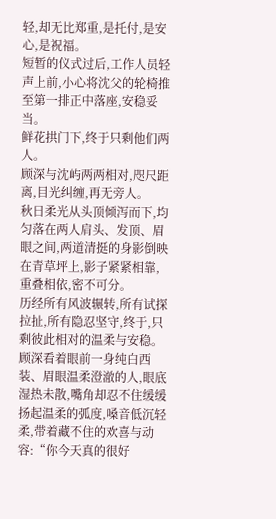轻,却无比郑重,是托付,是安心,是祝福。
短暂的仪式过后,工作人员轻声上前,小心将沈父的轮椅推至第一排正中落座,安稳妥当。
鲜花拱门下,终于只剩他们两人。
顾深与沈屿两两相对,咫尺距离,目光纠缠,再无旁人。
秋日柔光从头顶倾泻而下,均匀落在两人肩头、发顶、眉眼之间,两道清挺的身影倒映在青草坪上,影子紧紧相靠,重叠相依,密不可分。
历经所有风波辗转,所有试探拉扯,所有隐忍坚守,终于,只剩彼此相对的温柔与安稳。
顾深看着眼前一身纯白西装、眉眼温柔澄澈的人,眼底湿热未散,嘴角却忍不住缓缓扬起温柔的弧度,嗓音低沉轻柔,带着藏不住的欢喜与动容:“你今天真的很好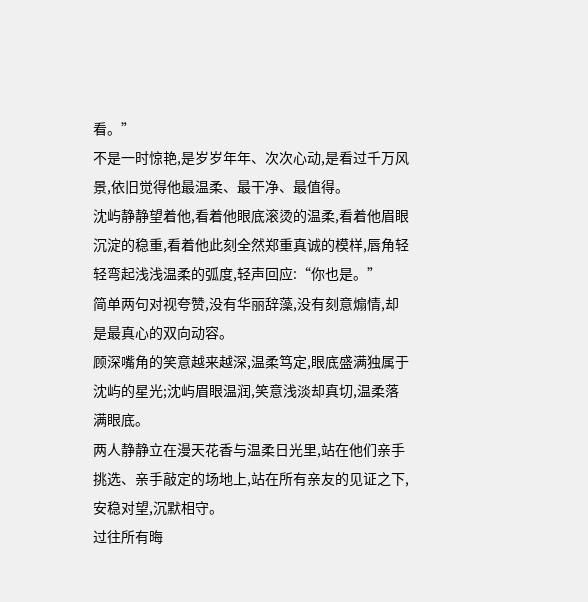看。”
不是一时惊艳,是岁岁年年、次次心动,是看过千万风景,依旧觉得他最温柔、最干净、最值得。
沈屿静静望着他,看着他眼底滚烫的温柔,看着他眉眼沉淀的稳重,看着他此刻全然郑重真诚的模样,唇角轻轻弯起浅浅温柔的弧度,轻声回应:“你也是。”
简单两句对视夸赞,没有华丽辞藻,没有刻意煽情,却是最真心的双向动容。
顾深嘴角的笑意越来越深,温柔笃定,眼底盛满独属于沈屿的星光;沈屿眉眼温润,笑意浅淡却真切,温柔落满眼底。
两人静静立在漫天花香与温柔日光里,站在他们亲手挑选、亲手敲定的场地上,站在所有亲友的见证之下,安稳对望,沉默相守。
过往所有晦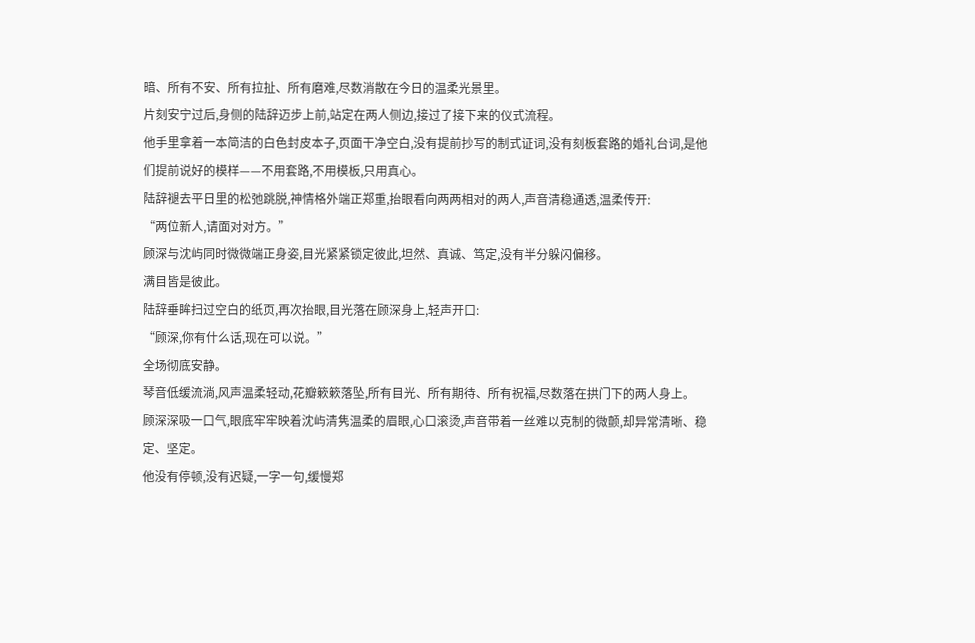暗、所有不安、所有拉扯、所有磨难,尽数消散在今日的温柔光景里。
片刻安宁过后,身侧的陆辞迈步上前,站定在两人侧边,接过了接下来的仪式流程。
他手里拿着一本简洁的白色封皮本子,页面干净空白,没有提前抄写的制式证词,没有刻板套路的婚礼台词,是他们提前说好的模样——不用套路,不用模板,只用真心。
陆辞褪去平日里的松弛跳脱,神情格外端正郑重,抬眼看向两两相对的两人,声音清稳通透,温柔传开:
“两位新人,请面对对方。”
顾深与沈屿同时微微端正身姿,目光紧紧锁定彼此,坦然、真诚、笃定,没有半分躲闪偏移。
满目皆是彼此。
陆辞垂眸扫过空白的纸页,再次抬眼,目光落在顾深身上,轻声开口:
“顾深,你有什么话,现在可以说。”
全场彻底安静。
琴音低缓流淌,风声温柔轻动,花瓣簌簌落坠,所有目光、所有期待、所有祝福,尽数落在拱门下的两人身上。
顾深深吸一口气,眼底牢牢映着沈屿清隽温柔的眉眼,心口滚烫,声音带着一丝难以克制的微颤,却异常清晰、稳定、坚定。
他没有停顿,没有迟疑,一字一句,缓慢郑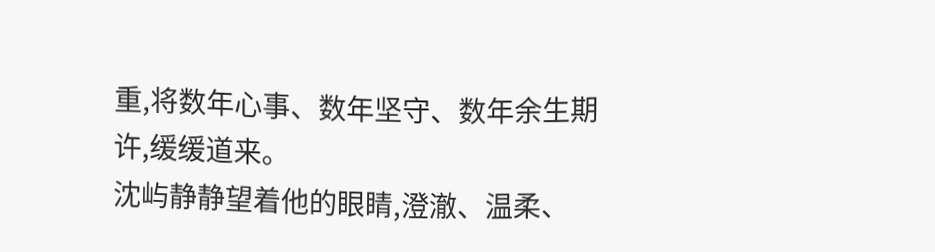重,将数年心事、数年坚守、数年余生期许,缓缓道来。
沈屿静静望着他的眼睛,澄澈、温柔、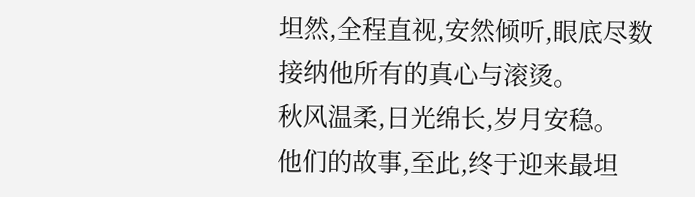坦然,全程直视,安然倾听,眼底尽数接纳他所有的真心与滚烫。
秋风温柔,日光绵长,岁月安稳。
他们的故事,至此,终于迎来最坦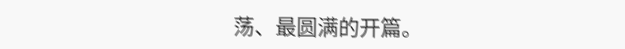荡、最圆满的开篇。